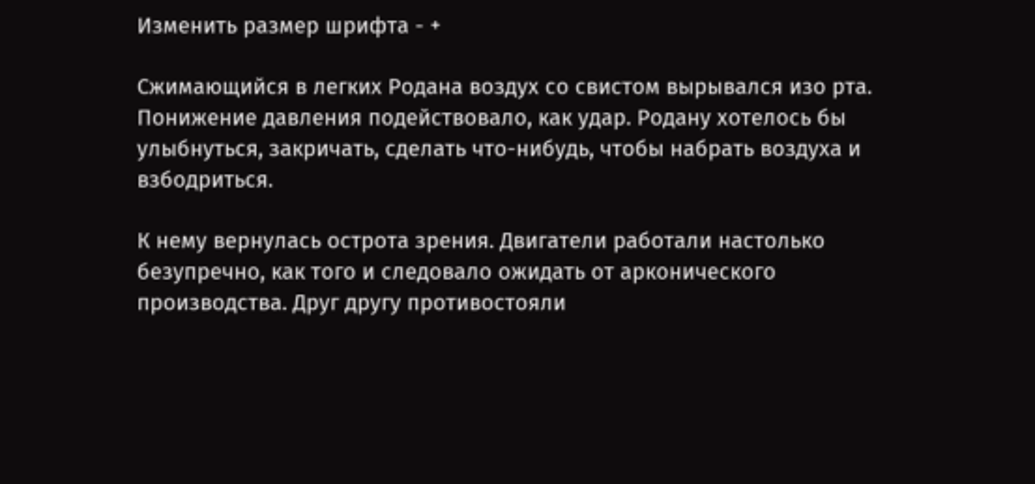Изменить размер шрифта - +

Сжимающийся в легких Родана воздух со свистом вырывался изо рта. Понижение давления подействовало, как удар. Родану хотелось бы улыбнуться, закричать, сделать что-нибудь, чтобы набрать воздуха и взбодриться.

К нему вернулась острота зрения. Двигатели работали настолько безупречно, как того и следовало ожидать от арконического производства. Друг другу противостояли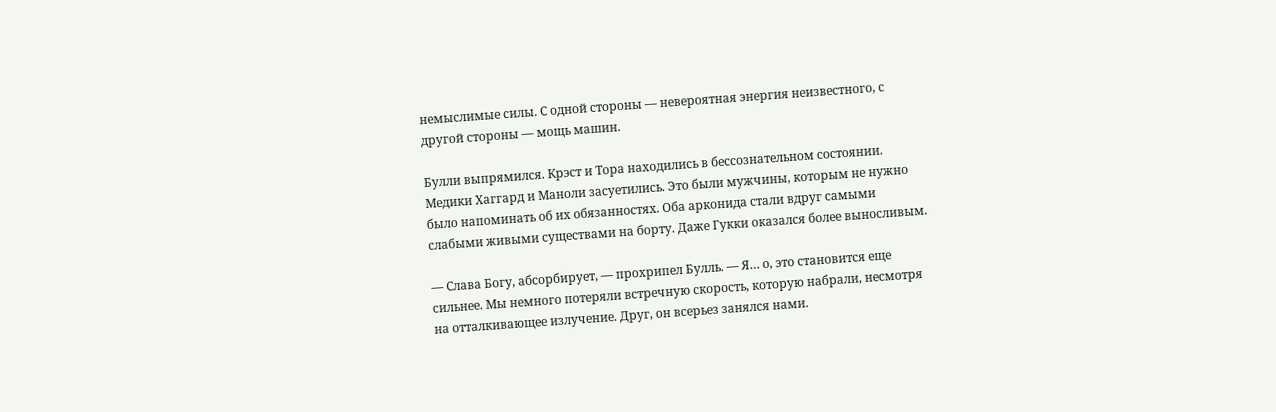немыслимые силы. С одной стороны — невероятная энергия неизвестного, с другой стороны — мощь машин.

Булли выпрямился. Крэст и Тора находились в бессознательном состоянии. Медики Хаггард и Маноли засуетились. Это были мужчины, которым не нужно было напоминать об их обязанностях. Оба арконида стали вдруг самыми слабыми живыми существами на борту. Даже Гукки оказался более выносливым.

— Слава Богу, абсорбирует, — прохрипел Булль. — Я… о, это становится еще сильнее. Мы немного потеряли встречную скорость, которую набрали, несмотря на отталкивающее излучение. Друг, он всерьез занялся нами.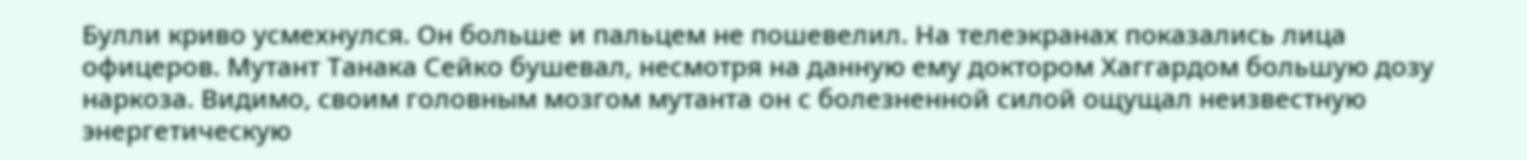Булли криво усмехнулся. Он больше и пальцем не пошевелил. На телеэкранах показались лица офицеров. Мутант Танака Сейко бушевал, несмотря на данную ему доктором Хаггардом большую дозу наркоза. Видимо, своим головным мозгом мутанта он с болезненной силой ощущал неизвестную энергетическую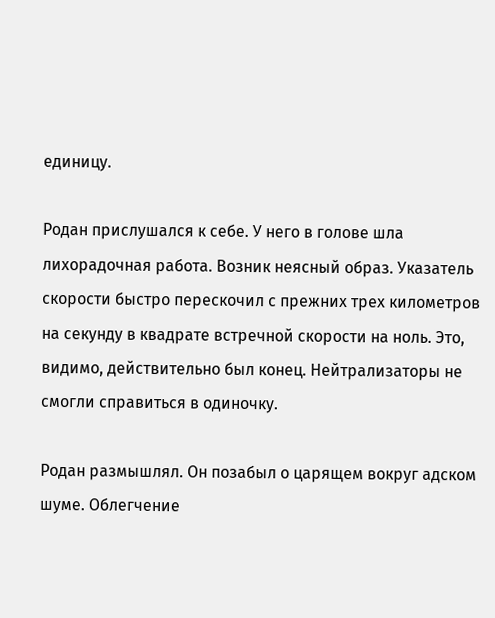единицу.

Родан прислушался к себе. У него в голове шла лихорадочная работа. Возник неясный образ. Указатель скорости быстро перескочил с прежних трех километров на секунду в квадрате встречной скорости на ноль. Это, видимо, действительно был конец. Нейтрализаторы не смогли справиться в одиночку.

Родан размышлял. Он позабыл о царящем вокруг адском шуме. Облегчение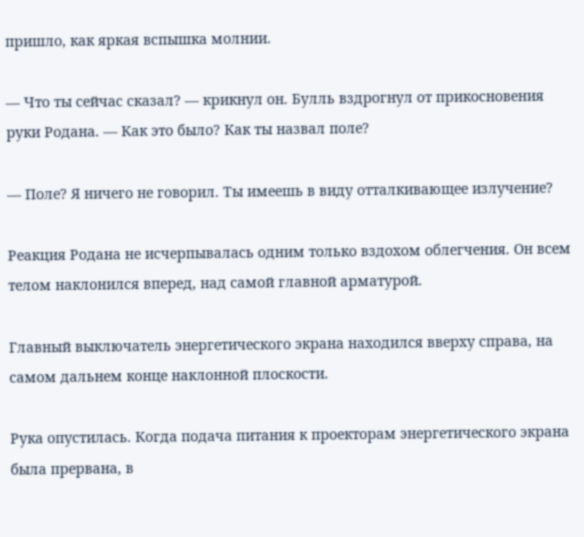пришло, как яркая вспышка молнии.

— Что ты сейчас сказал? — крикнул он. Булль вздрогнул от прикосновения руки Родана. — Как это было? Как ты назвал поле?

— Поле? Я ничего не говорил. Ты имеешь в виду отталкивающее излучение?

Реакция Родана не исчерпывалась одним только вздохом облегчения. Он всем телом наклонился вперед, над самой главной арматурой.

Главный выключатель энергетического экрана находился вверху справа, на самом дальнем конце наклонной плоскости.

Рука опустилась. Когда подача питания к проекторам энергетического экрана была прервана, в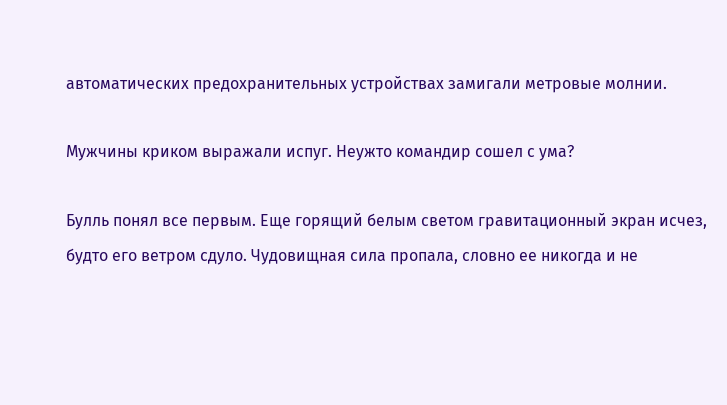автоматических предохранительных устройствах замигали метровые молнии.

Мужчины криком выражали испуг. Неужто командир сошел с ума?

Булль понял все первым. Еще горящий белым светом гравитационный экран исчез, будто его ветром сдуло. Чудовищная сила пропала, словно ее никогда и не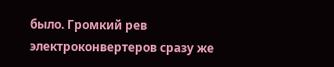было. Громкий рев электроконвертеров сразу же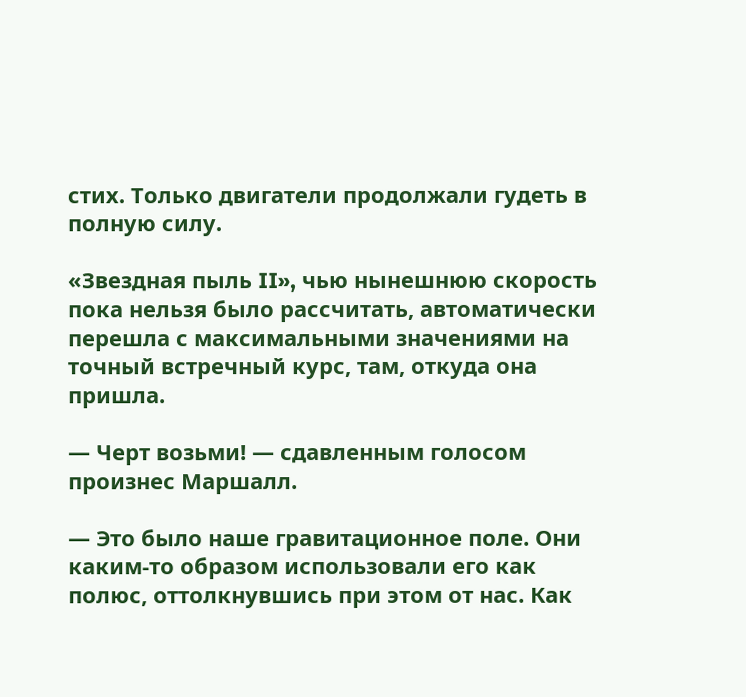стих. Только двигатели продолжали гудеть в полную силу.

«Звездная пыль II», чью нынешнюю скорость пока нельзя было рассчитать, автоматически перешла с максимальными значениями на точный встречный курс, там, откуда она пришла.

— Черт возьми! — сдавленным голосом произнес Маршалл.

— Это было наше гравитационное поле. Они каким-то образом использовали его как полюс, оттолкнувшись при этом от нас. Как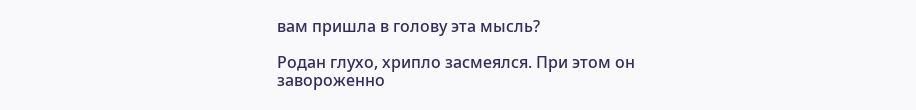вам пришла в голову эта мысль?

Родан глухо, хрипло засмеялся. При этом он завороженно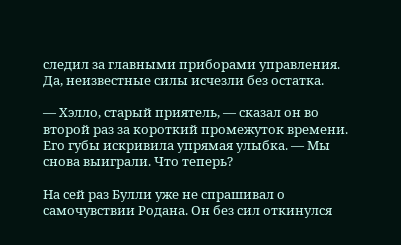следил за главными приборами управления. Да, неизвестные силы исчезли без остатка.

— Хэлло, старый приятель, — сказал он во второй раз за короткий промежуток времени. Его губы искривила упрямая улыбка. — Мы снова выиграли. Что теперь?

На сей раз Булли уже не спрашивал о самочувствии Родана. Он без сил откинулся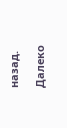назад.

Далеко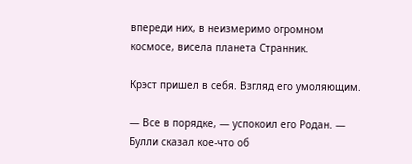впереди них, в неизмеримо огромном космосе, висела планета Странник.

Крэст пришел в себя. Взгляд его умоляющим.

— Все в порядке, — успокоил его Родан. — Булли сказал кое-что об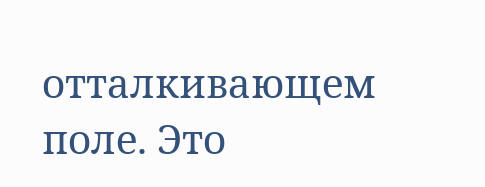отталкивающем поле. Это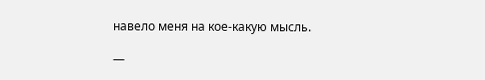навело меня на кое-какую мысль.

—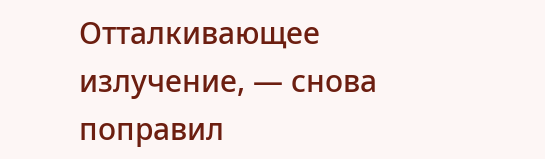Отталкивающее излучение, — снова поправил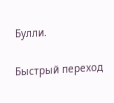Булли.

Быстрый переход